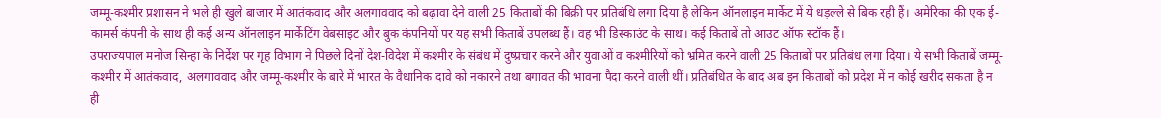जम्मू-कश्मीर प्रशासन ने भले ही खुले बाजार में आतंकवाद और अलगाववाद को बढ़ावा देने वाली 25 किताबों की बिक्री पर प्रतिबंधि लगा दिया है लेकिन ऑनलाइन मार्केट में ये धड़ल्ले से बिक रही हैं। अमेरिका की एक ई-कामर्स कंपनी के साथ ही कई अन्य ऑनलाइन मार्केटिंग वेबसाइट और बुक कंपनियों पर यह सभी किताबें उपलब्ध हैं। वह भी डिस्काउंट के साथ। कई किताबें तो आउट ऑफ स्टॉक हैं।
उपराज्यपाल मनोज सिन्हा के निर्देश पर गृह विभाग ने पिछले दिनों देश-विदेश में कश्मीर के संबंध में दुष्प्रचार करने और युवाओं व कश्मीरियों को भ्रमित करने वाली 25 किताबों पर प्रतिबंध लगा दिया। ये सभी किताबें जम्मू-कश्मीर में आतंकवाद, अलगाववाद और जम्मू-कश्मीर के बारे में भारत के वैधानिक दावे को नकारने तथा बगावत की भावना पैदा करने वाली थीं। प्रतिबंधित के बाद अब इन किताबों को प्रदेश में न कोई खरीद सकता है न ही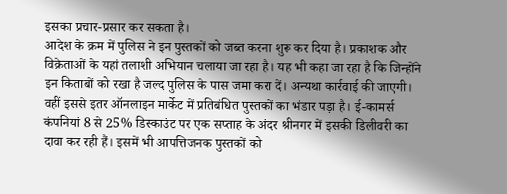इसका प्रचार-प्रसार कर सकता है।
आदेश के क्रम में पुलिस ने इन पुस्तकों को जब्त करना शुरू कर दिया है। प्रकाशक और विक्रेताओं के यहां तलाशी अभियान चलाया जा रहा है। यह भी कहा जा रहा है कि जिन्होंने इन किताबों को रखा है जल्द पुलिस के पास जमा करा दें। अन्यथा कार्रवाई की जाएगी। वहीं इससे इतर ऑनलाइन मार्केट में प्रतिबंधित पुस्तकों का भंडार पड़ा है। ई-कामर्स कंपनियां 8 से 25% डिस्काउंट पर एक सप्ताह के अंदर श्रीनगर में इसकी डिलीवरी का दावा कर रही हैं। इसमें भी आपत्तिजनक पुस्तकों को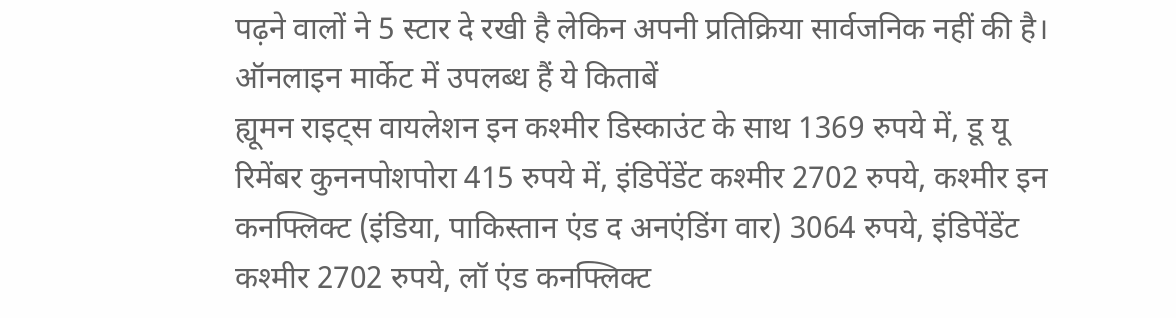पढ़ने वालों ने 5 स्टार दे रखी है लेकिन अपनी प्रतिक्रिया सार्वजनिक नहीं की है।
ऑनलाइन मार्केट में उपलब्ध हैं ये किताबें
ह्यूमन राइट्स वायलेशन इन कश्मीर डिस्काउंट के साथ 1369 रुपये में, डू यू रिमेंबर कुननपोशपोरा 415 रुपये में, इंडिपेंडेंट कश्मीर 2702 रुपये, कश्मीर इन कनफ्लिक्ट (इंडिया, पाकिस्तान एंड द अनएंडिंग वार) 3064 रुपये, इंडिपेंडेंट कश्मीर 2702 रुपये, लॉ एंड कनफ्लिक्ट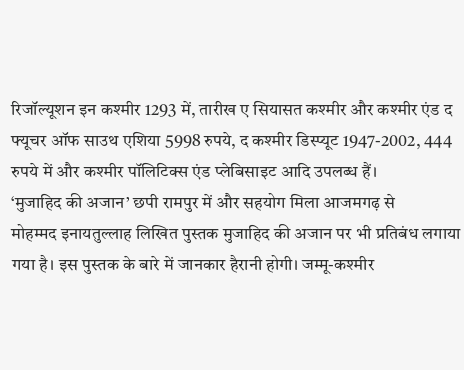रिजॉल्यूशन इन कश्मीर 1293 में, तारीख ए सियासत कश्मीर और कश्मीर एंड द फ्यूचर ऑफ साउथ एशिया 5998 रुपये, द कश्मीर डिस्प्यूट 1947-2002, 444 रुपये में और कश्मीर पॉलिटिक्स एंड प्लेबिसाइट आदि उपलब्ध हैं।
‘मुजाहिद की अजान’ छपी रामपुर में और सहयोग मिला आजमगढ़ से
मोहम्मद इनायतुल्लाह लिखित पुस्तक मुजाहिद की अजान पर भी प्रतिबंध लगाया गया है। इस पुस्तक के बारे में जानकार हैरानी होगी। जम्मू-कश्मीर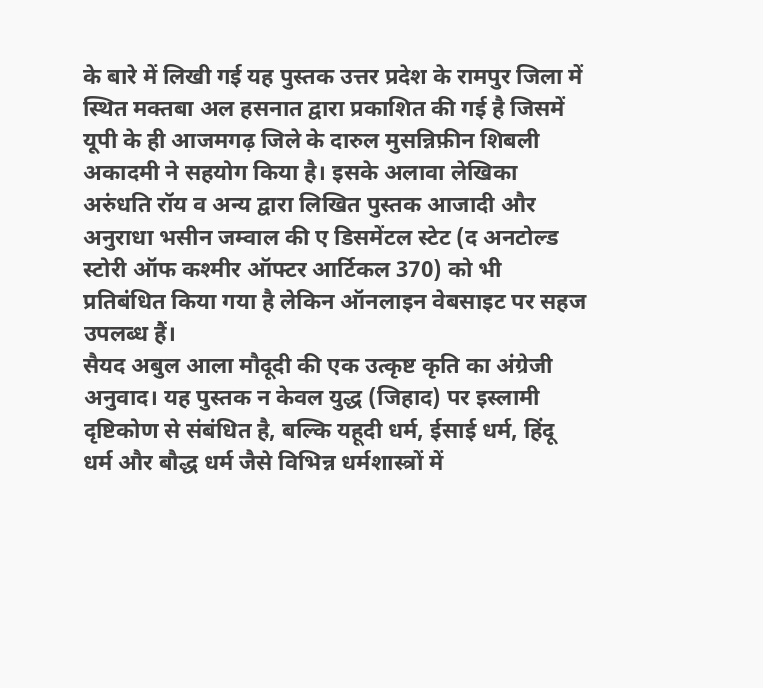के बारे में लिखी गई यह पुस्तक उत्तर प्रदेश के रामपुर जिला में स्थित मक्तबा अल हसनात द्वारा प्रकाशित की गई है जिसमें यूपी के ही आजमगढ़ जिले के दारुल मुसन्निफ़ीन शिबली अकादमी ने सहयोग किया है। इसके अलावा लेखिका अरुंधति रॉय व अन्य द्वारा लिखित पुस्तक आजादी और अनुराधा भसीन जम्वाल की ए डिसमेंटल स्टेट (द अनटोल्ड स्टोरी ऑफ कश्मीर ऑफ्टर आर्टिकल 370) को भी प्रतिबंधित किया गया है लेकिन ऑनलाइन वेबसाइट पर सहज उपलब्ध हैं।
सैयद अबुल आला मौदूदी की एक उत्कृष्ट कृति का अंग्रेजी अनुवाद। यह पुस्तक न केवल युद्ध (जिहाद) पर इस्लामी दृष्टिकोण से संबंधित है, बल्कि यहूदी धर्म, ईसाई धर्म, हिंदू धर्म और बौद्ध धर्म जैसे विभिन्न धर्मशास्त्रों में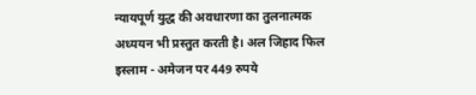न्यायपूर्ण युद्ध की अवधारणा का तुलनात्मक अध्ययन भी प्रस्तुत करती है। अल जिहाद फिल इस्लाम - अमेजन पर 449 रुपये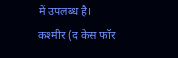में उपलब्ध है।
कश्मीर (द केस फॉर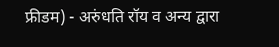फ्रीडम) - अरुंधति रॉय व अन्य द्वारा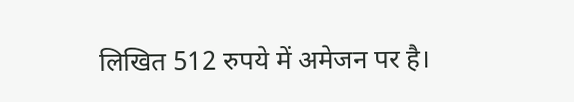लिखित 512 रुपये में अमेजन पर है।